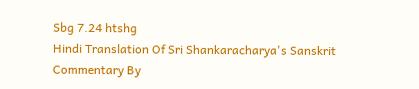Sbg 7.24 htshg
Hindi Translation Of Sri Shankaracharya's Sanskrit Commentary By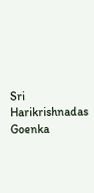Sri Harikrishnadas Goenka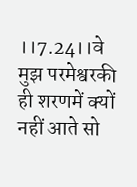।।7.24।।वे मुझ परमेश्वरकी ही शरणमें क्यों नहीं आते सो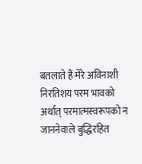बतलाते हैं मेरे अविनाशी निरतिशय परम भावको अर्थात् परमात्मस्वरूपको न जाननेवाले बुद्धिरहित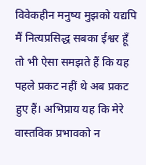विवेकहीन मनुष्य मुझको यद्यपि मैं नित्यप्रसिद्ध सबका ईश्वर हूँ तो भी ऐसा समझते हैं कि यह पहले प्रकट नहीं थे अब प्रकट हुए हैं। अभिप्राय यह कि मेरे वास्तविक प्रभावको न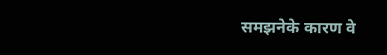समझनेके कारण वे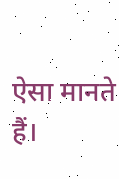ऐसा मानते हैं।